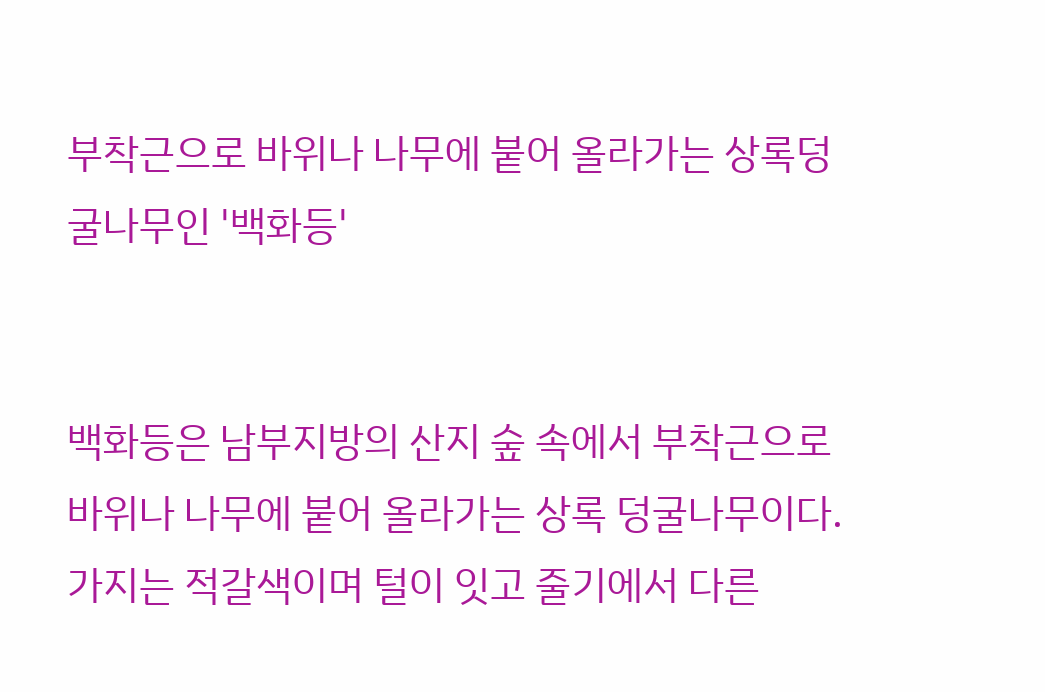부착근으로 바위나 나무에 붙어 올라가는 상록덩굴나무인 '백화등'


백화등은 남부지방의 산지 숲 속에서 부착근으로 바위나 나무에 붙어 올라가는 상록 덩굴나무이다. 가지는 적갈색이며 털이 잇고 줄기에서 다른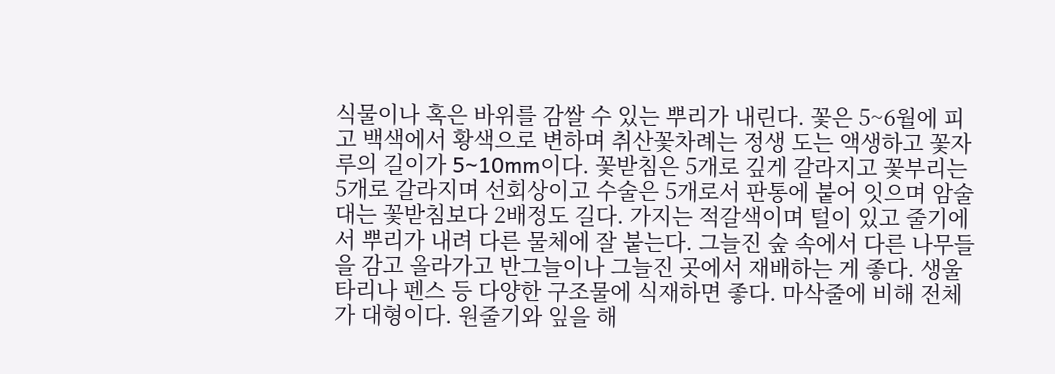식물이나 혹은 바위를 감쌀 수 있는 뿌리가 내린다. 꽃은 5~6월에 피고 백색에서 황색으로 변하며 취산꽃차례는 정생 도는 액생하고 꽃자루의 길이가 5~10mm이다. 꽃받침은 5개로 깊게 갈라지고 꽃부리는 5개로 갈라지며 선회상이고 수술은 5개로서 판통에 붙어 잇으며 암술대는 꽃받침보다 2배정도 길다. 가지는 적갈색이며 털이 있고 줄기에서 뿌리가 내려 다른 물체에 잘 붙는다. 그늘진 숲 속에서 다른 나무들을 감고 올라가고 반그늘이나 그늘진 곳에서 재배하는 게 좋다. 생울타리나 펜스 등 다양한 구조물에 식재하면 좋다. 마삭줄에 비해 전체가 대형이다. 원줄기와 잎을 해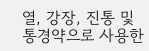열, 강장, 진통 및 통경약으로 사용한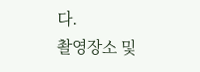다.
촬영장소 및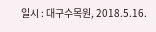일시 : 대구수목원, 2018.5.16.